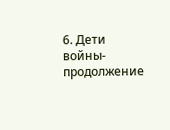6. Дети войны- продолжение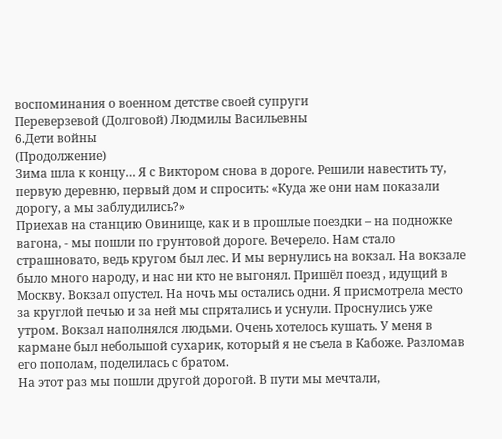воспоминания о военном детстве своей супруги
Переверзевой (Долговой) Людмилы Васильевны
6.Дети войны
(Продолжение)
Зима шла к концу… Я с Виктором снова в дороге. Решили навестить ту, первую деревню, первый дом и спросить: «Куда же они нам показали дорогу, а мы заблудились?»
Приехав на станцию Овинище, как и в прошлые поездки – на подножке вагона, - мы пошли по грунтовой дороге. Вечерело. Нам стало страшновато, ведь кругом был лес. И мы вернулись на вокзал. На вокзале было много народу, и нас ни кто не выгонял. Пришёл поезд , идущий в Москву. Вокзал опустел. На ночь мы остались одни. Я присмотрела место за круглой печью и за ней мы спрятались и уснули. Проснулись уже утром. Вокзал наполнялся людьми. Очень хотелось кушать. У меня в кармане был небольшой сухарик, который я не съела в Кабоже. Разломав его пополам, поделилась с братом.
На этот раз мы пошли другой дорогой. В пути мы мечтали,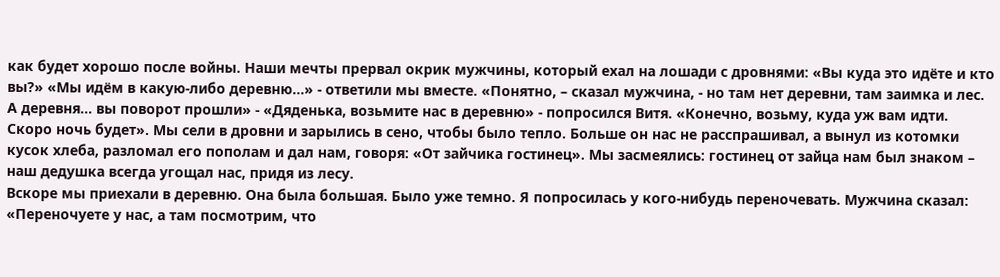как будет хорошо после войны. Наши мечты прервал окрик мужчины, который ехал на лошади с дровнями: «Вы куда это идёте и кто вы?» «Мы идём в какую-либо деревню…» - ответили мы вместе. «Понятно, – сказал мужчина, - но там нет деревни, там заимка и лес. А деревня… вы поворот прошли» - «Дяденька, возьмите нас в деревню» - попросился Витя. «Конечно, возьму, куда уж вам идти. Скоро ночь будет». Мы сели в дровни и зарылись в сено, чтобы было тепло. Больше он нас не расспрашивал, а вынул из котомки кусок хлеба, разломал его пополам и дал нам, говоря: «От зайчика гостинец». Мы засмеялись: гостинец от зайца нам был знаком – наш дедушка всегда угощал нас, придя из лесу.
Вскоре мы приехали в деревню. Она была большая. Было уже темно. Я попросилась у кого-нибудь переночевать. Мужчина сказал: «Переночуете у нас, а там посмотрим, что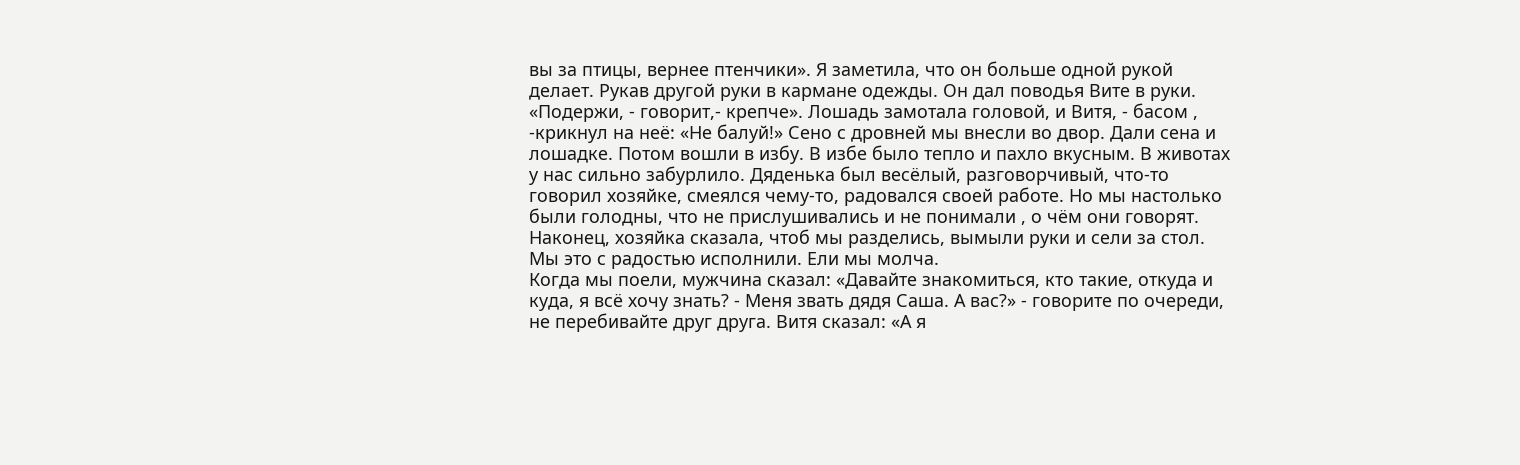вы за птицы, вернее птенчики». Я заметила, что он больше одной рукой делает. Рукав другой руки в кармане одежды. Он дал поводья Вите в руки. «Подержи, - говорит,- крепче». Лошадь замотала головой, и Витя, - басом , -крикнул на неё: «Не балуй!» Сено с дровней мы внесли во двор. Дали сена и лошадке. Потом вошли в избу. В избе было тепло и пахло вкусным. В животах у нас сильно забурлило. Дяденька был весёлый, разговорчивый, что-то говорил хозяйке, смеялся чему-то, радовался своей работе. Но мы настолько были голодны, что не прислушивались и не понимали , о чём они говорят. Наконец, хозяйка сказала, чтоб мы разделись, вымыли руки и сели за стол. Мы это с радостью исполнили. Ели мы молча.
Когда мы поели, мужчина сказал: «Давайте знакомиться, кто такие, откуда и куда, я всё хочу знать? - Меня звать дядя Саша. А вас?» - говорите по очереди, не перебивайте друг друга. Витя сказал: «А я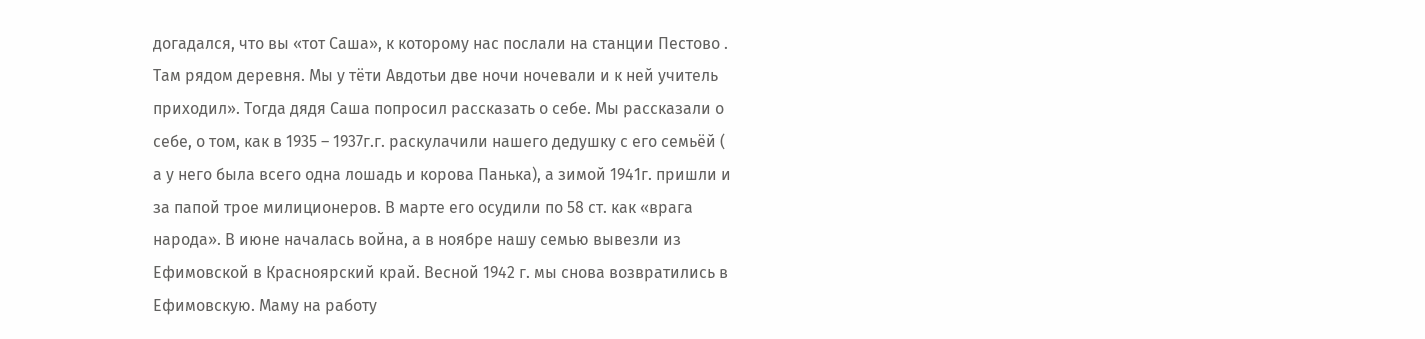догадался, что вы «тот Саша», к которому нас послали на станции Пестово . Там рядом деревня. Мы у тёти Авдотьи две ночи ночевали и к ней учитель приходил». Тогда дядя Саша попросил рассказать о себе. Мы рассказали о себе, о том, как в 1935 – 1937г.г. раскулачили нашего дедушку с его семьёй ( а у него была всего одна лошадь и корова Панька), а зимой 1941г. пришли и за папой трое милиционеров. В марте его осудили по 58 ст. как «врага народа». В июне началась война, а в ноябре нашу семью вывезли из Ефимовской в Красноярский край. Весной 1942 г. мы снова возвратились в Ефимовскую. Маму на работу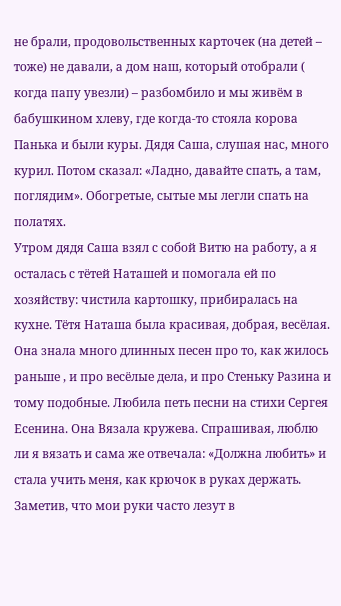не брали, продовольственных карточек (на детей – тоже) не давали, а дом наш, который отобрали ( когда папу увезли) – разбомбило и мы живём в бабушкином хлеву, где когда-то стояла корова Панька и были куры. Дядя Саша, слушая нас, много курил. Потом сказал: «Ладно, давайте спать, а там, поглядим». Обогретые, сытые мы легли спать на полатях.
Утром дядя Саша взял с собой Витю на работу, а я осталась с тётей Наташей и помогала ей по хозяйству: чистила картошку, прибиралась на кухне. Тётя Наташа была красивая, добрая, весёлая. Она знала много длинных песен про то, как жилось раньше , и про весёлые дела, и про Стеньку Разина и тому подобные. Любила петь песни на стихи Сергея Есенина. Она Вязала кружева. Спрашивая, люблю ли я вязать и сама же отвечала: «Должна любить» и стала учить меня, как крючок в руках держать. Заметив, что мои руки часто лезут в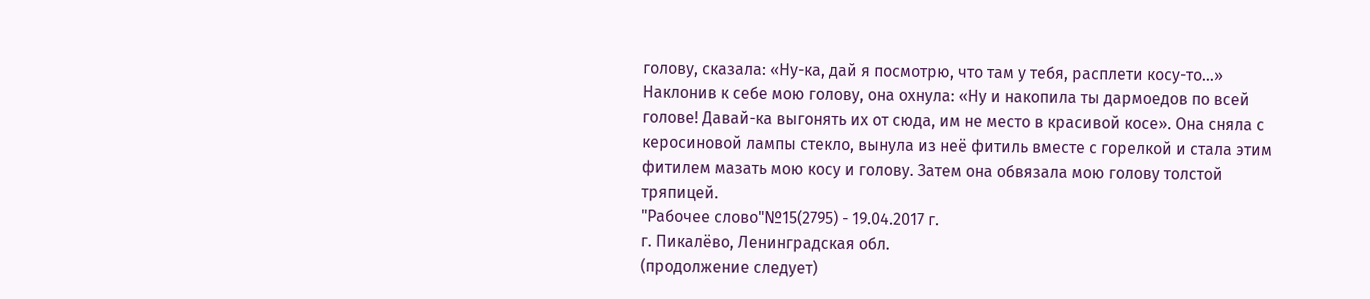голову, сказала: «Ну-ка, дай я посмотрю, что там у тебя, расплети косу-то…» Наклонив к себе мою голову, она охнула: «Ну и накопила ты дармоедов по всей голове! Давай-ка выгонять их от сюда, им не место в красивой косе». Она сняла с керосиновой лампы стекло, вынула из неё фитиль вместе с горелкой и стала этим фитилем мазать мою косу и голову. Затем она обвязала мою голову толстой тряпицей.
"Рабочее слово"№15(2795) - 19.04.2017 г.
г. Пикалёво, Ленинградская обл.
(продолжение следует)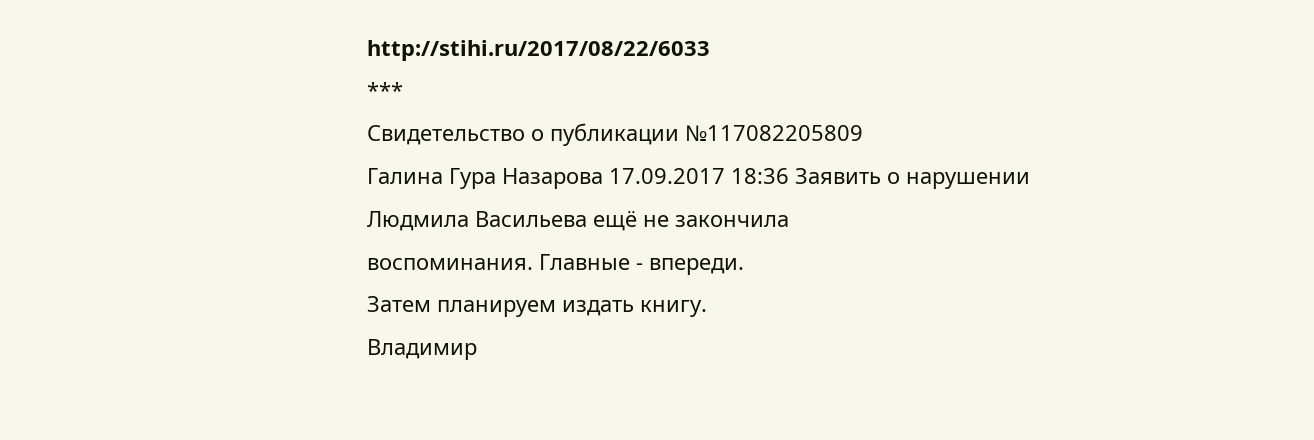http://stihi.ru/2017/08/22/6033
***
Свидетельство о публикации №117082205809
Галина Гура Назарова 17.09.2017 18:36 Заявить о нарушении
Людмила Васильева ещё не закончила
воспоминания. Главные - впереди.
Затем планируем издать книгу.
Владимир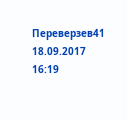Переверзев41 18.09.2017 16:19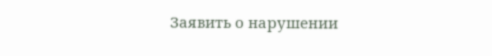Заявить о нарушении